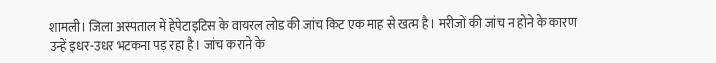शामली। जिला अस्पताल में हेपेटाइटिस के वायरल लोड की जांच किट एक माह से खत्म है। मरीजों की जांच न होने के कारण उन्हें इधर-उधर भटकना पड़ रहा है। जांच कराने के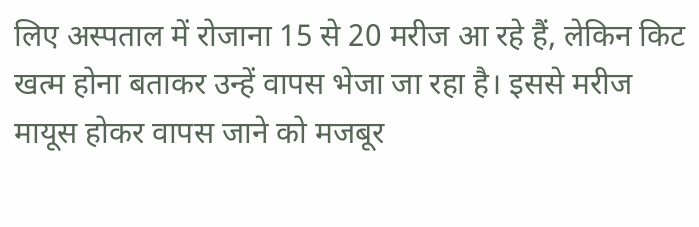लिए अस्पताल में रोजाना 15 से 20 मरीज आ रहे हैं, लेकिन किट खत्म होना बताकर उन्हें वापस भेजा जा रहा है। इससे मरीज मायूस होकर वापस जाने को मजबूर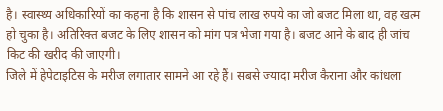है। स्वास्थ्य अधिकारियों का कहना है कि शासन से पांच लाख रुपये का जो बजट मिला था, वह खत्म हो चुका है। अतिरिक्त बजट के लिए शासन को मांग पत्र भेजा गया है। बजट आने के बाद ही जांच किट की खरीद की जाएगी।
जिले में हेपेटाइटिस के मरीज लगातार सामने आ रहे हैं। सबसे ज्यादा मरीज कैराना और कांधला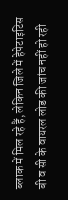ब्लाक में मिल रहे हैं, लेकिन जिले में हेपेटाइटिस बी व सी के वायरल लोड की जांच नहीं हो रही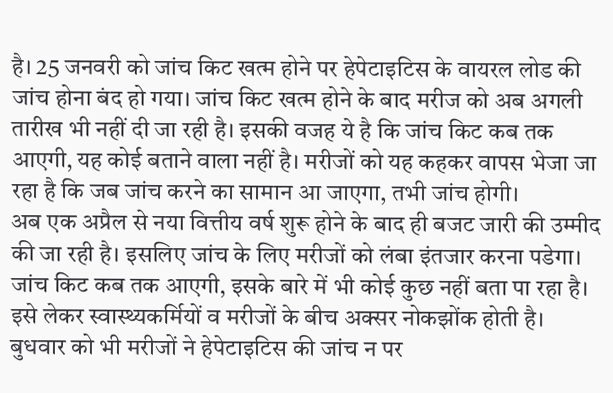है। 25 जनवरी को जांच किट खत्म होने पर हेपेटाइटिस के वायरल लोड की जांच होना बंद हो गया। जांच किट खत्म होने के बाद मरीज को अब अगली तारीख भी नहीं दी जा रही है। इसकी वजह ये है कि जांच किट कब तक आएगी, यह कोई बताने वाला नहीं है। मरीजों को यह कहकर वापस भेजा जा रहा है कि जब जांच करने का सामान आ जाएगा, तभी जांच होगी।
अब एक अप्रैल से नया वित्तीय वर्ष शुरू होने के बाद ही बजट जारी की उम्मीद की जा रही है। इसलिए जांच के लिए मरीजों को लंबा इंतजार करना पडेगा। जांच किट कब तक आएगी, इसके बारे में भी कोई कुछ नहीं बता पा रहा है। इसे लेकर स्वास्थ्यकर्मियों व मरीजों के बीच अक्सर नोकझोंक होती है। बुधवार को भी मरीजों ने हेपेटाइटिस की जांच न पर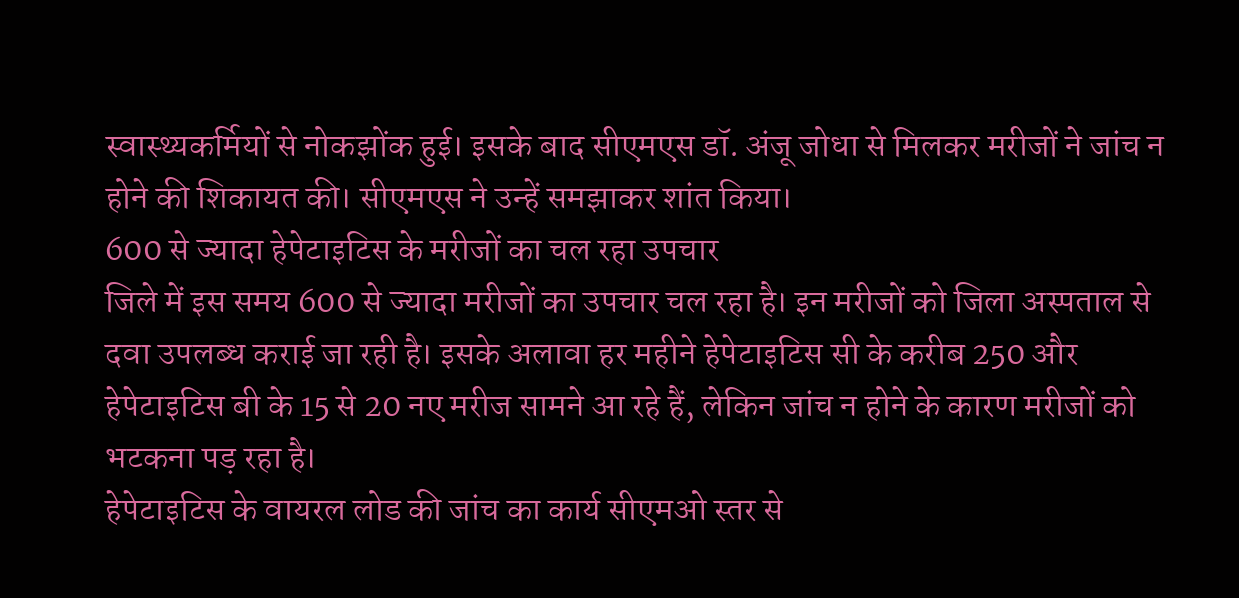स्वास्थ्यकर्मियों से नोकझोंक हुई। इसके बाद सीएमएस डॉ. अंजू जोधा से मिलकर मरीजों ने जांच न होने की शिकायत की। सीएमएस ने उन्हें समझाकर शांत किया।
600 से ज्यादा हेपेटाइटिस के मरीजों का चल रहा उपचार
जिले में इस समय 600 से ज्यादा मरीजों का उपचार चल रहा है। इन मरीजों को जिला अस्पताल से दवा उपलब्ध कराई जा रही है। इसके अलावा हर महीने हेपेटाइटिस सी के करीब 250 और हेपेटाइटिस बी के 15 से 20 नए मरीज सामने आ रहे हैं, लेकिन जांच न होने के कारण मरीजों को भटकना पड़ रहा है।
हेपेटाइटिस के वायरल लोड की जांच का कार्य सीएमओ स्तर से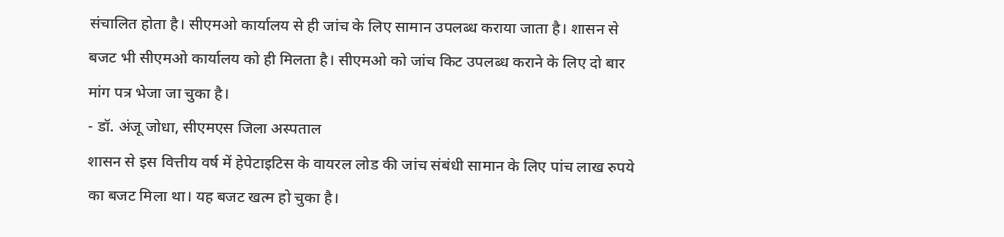संचालित होता है। सीएमओ कार्यालय से ही जांच के लिए सामान उपलब्ध कराया जाता है। शासन से बजट भी सीएमओ कार्यालय को ही मिलता है। सीएमओ को जांच किट उपलब्ध कराने के लिए दो बार मांग पत्र भेजा जा चुका है।
- डॉ. अंजू जोधा, सीएमएस जिला अस्पताल
शासन से इस वित्तीय वर्ष में हेपेटाइटिस के वायरल लोड की जांच संबंधी सामान के लिए पांच लाख रुपये का बजट मिला था। यह बजट खत्म हो चुका है।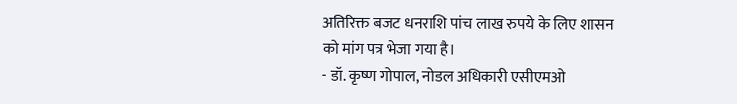अतिरिक्त बजट धनराशि पांच लाख रुपये के लिए शासन को मांग पत्र भेजा गया है।
- डॉ. कृष्ण गोपाल, नोडल अधिकारी एसीएमओ